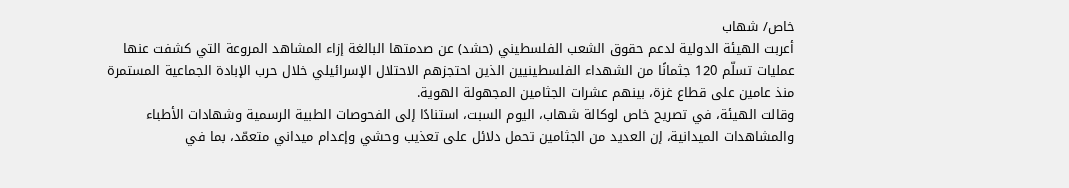خاص/ شهاب
أعربت الهيئة الدولية لدعم حقوق الشعب الفلسطيني (حشد) عن صدمتها البالغة إزاء المشاهد المروعة التي كشفت عنها عمليات تسلّم 120 جثمانًا من الشهداء الفلسطينيين الذين احتجزهم الاحتلال الإسرائيلي خلال حرب الإبادة الجماعية المستمرة منذ عامين على قطاع غزة، بينهم عشرات الجثامين المجهولة الهوية.
وقالت الهيئة، في تصريح خاص لوكالة شهاب، اليوم السبت، استنادًا إلى الفحوصات الطبية الرسمية وشهادات الأطباء والمشاهدات الميدانية، إن العديد من الجثامين تحمل دلائل على تعذيب وحشي وإعدام ميداني متعمّد، بما في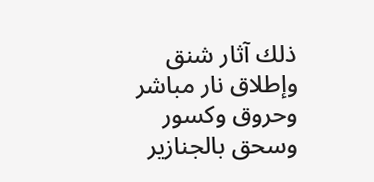ذلك آثار شنق وإطلاق نار مباشر وحروق وكسور وسحق بالجنازير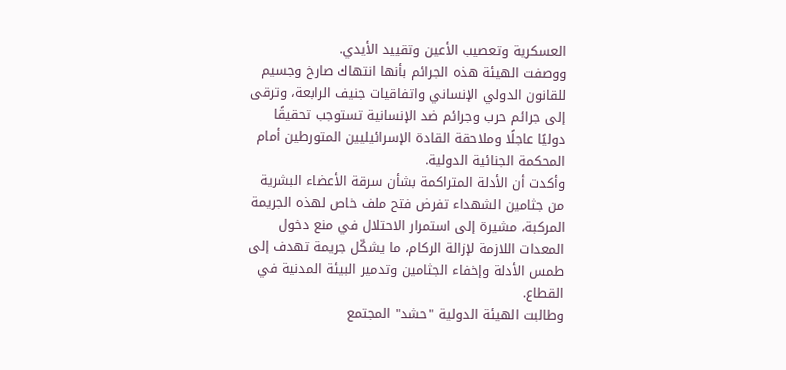العسكرية وتعصيب الأعين وتقييد الأيدي.
ووصفت الهيئة هذه الجرائم بأنها انتهاك صارخ وجسيم للقانون الدولي الإنساني واتفاقيات جنيف الرابعة، وترقى إلى جرائم حرب وجرائم ضد الإنسانية تستوجب تحقيقًا دوليًا عاجلًا وملاحقة القادة الإسرائيليين المتورطين أمام المحكمة الجنائية الدولية.
وأكدت أن الأدلة المتراكمة بشأن سرقة الأعضاء البشرية من جثامين الشهداء تفرض فتح ملف خاص لهذه الجريمة المركبة، مشيرة إلى استمرار الاحتلال في منع دخول المعدات اللازمة لإزالة الركام، ما يشكّل جريمة تهدف إلى طمس الأدلة وإخفاء الجثامين وتدمير البيئة المدنية في القطاع.
وطالبت الهيئة الدولية "حشد" المجتمع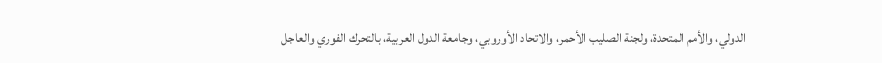الدولي، والأمم المتحدة، ولجنة الصليب الأحمر، والاتحاد الأوروبي، وجامعة الدول العربية، بالتحرك الفوري والعاجل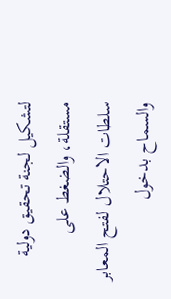لتشكيل لجنة تحقيق دولية مستقلة، والضغط على سلطات الاحتلال لفتح المعابر والسماح بدخول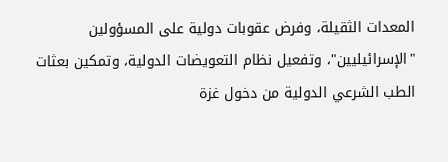المعدات الثقيلة، وفرض عقوبات دولية على المسؤولين "الإسرائيليين"، وتفعيل نظام التعويضات الدولية، وتمكين بعثات الطب الشرعي الدولية من دخول غزة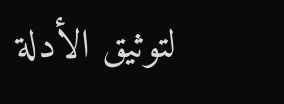لتوثيق الأدلة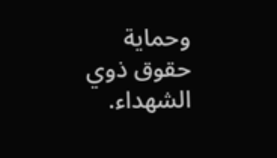وحماية حقوق ذوي الشهداء.